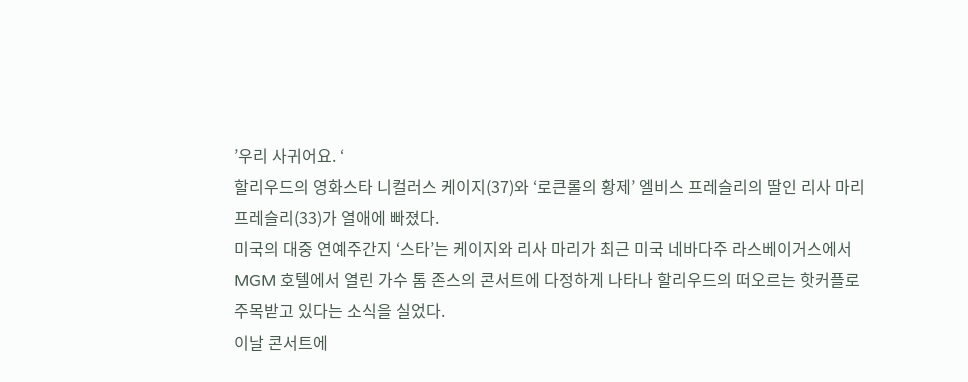’우리 사귀어요. ‘
할리우드의 영화스타 니컬러스 케이지(37)와 ‘로큰롤의 황제’ 엘비스 프레슬리의 딸인 리사 마리 프레슬리(33)가 열애에 빠졌다.
미국의 대중 연예주간지 ‘스타’는 케이지와 리사 마리가 최근 미국 네바다주 라스베이거스에서 MGM 호텔에서 열린 가수 톰 존스의 콘서트에 다정하게 나타나 할리우드의 떠오르는 핫커플로 주목받고 있다는 소식을 실었다.
이날 콘서트에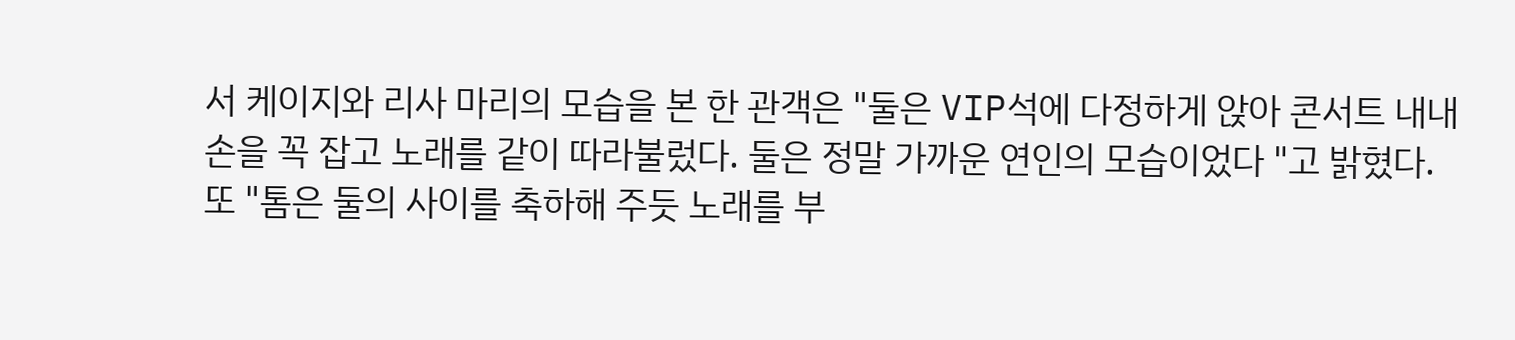서 케이지와 리사 마리의 모습을 본 한 관객은 "둘은 VIP석에 다정하게 앉아 콘서트 내내 손을 꼭 잡고 노래를 같이 따라불렀다. 둘은 정말 가까운 연인의 모습이었다 "고 밝혔다.
또 "톰은 둘의 사이를 축하해 주듯 노래를 부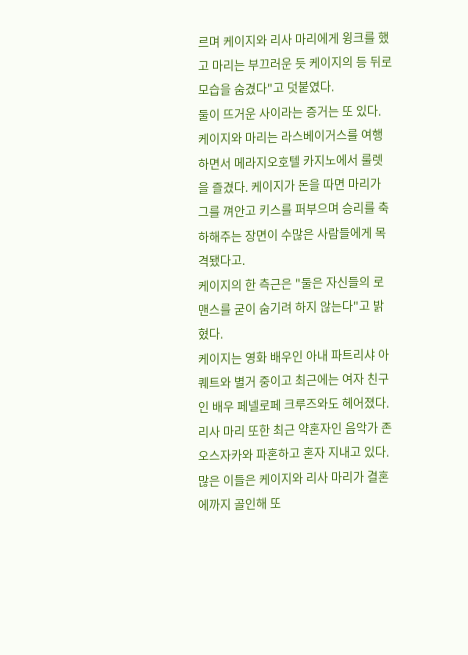르며 케이지와 리사 마리에게 윙크를 했고 마리는 부끄러운 듯 케이지의 등 뒤로 모습을 숨겼다"고 덧붙였다.
둘이 뜨거운 사이라는 증거는 또 있다. 케이지와 마리는 라스베이거스를 여행하면서 메라지오호텔 카지노에서 룰렛을 즐겼다. 케이지가 돈을 따면 마리가 그를 껴안고 키스를 퍼부으며 승리를 축하해주는 장면이 수많은 사람들에게 목격됐다고.
케이지의 한 측근은 "둘은 자신들의 로맨스를 굳이 숨기려 하지 않는다"고 밝혔다.
케이지는 영화 배우인 아내 파트리샤 아퀘트와 별거 중이고 최근에는 여자 친구인 배우 페넬로페 크루즈와도 헤어졌다. 리사 마리 또한 최근 약혼자인 음악가 존 오스자카와 파혼하고 혼자 지내고 있다.
많은 이들은 케이지와 리사 마리가 결혼에까지 골인해 또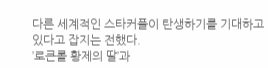다른 세계적인 스타커플이 탄생하기를 기대하고 있다고 잡지는 전했다.
’로큰롤 황제의 딸’과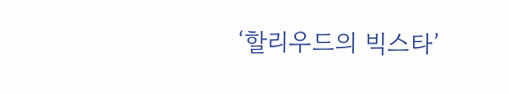‘할리우드의 빅스타’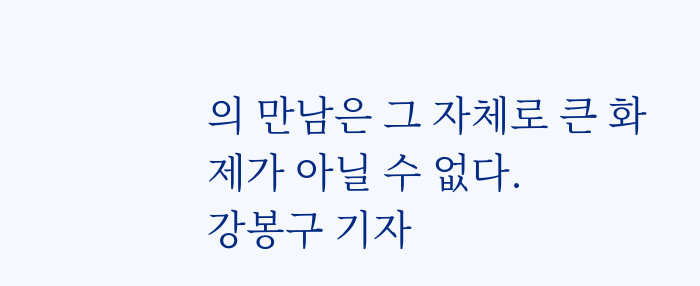의 만남은 그 자체로 큰 화제가 아닐 수 없다.
강봉구 기자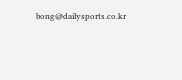bong@dailysports.co.kr